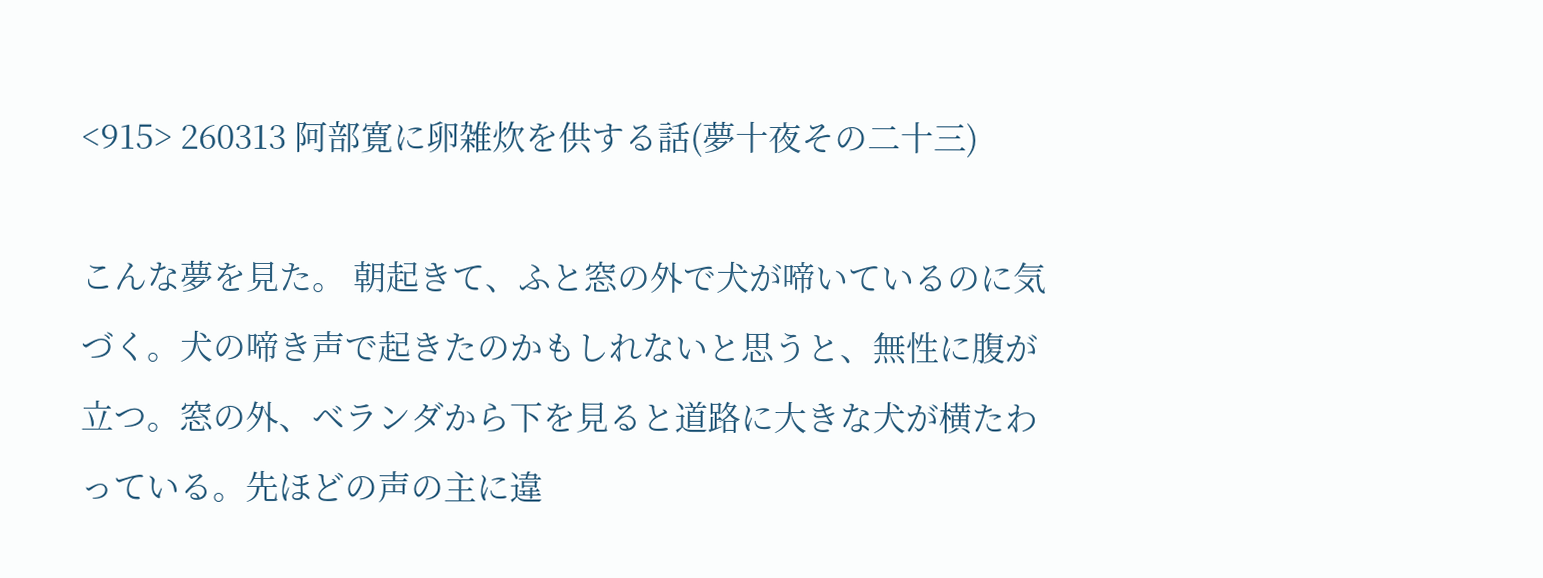<915> 260313 阿部寛に卵雑炊を供する話(夢十夜その二十三)

こんな夢を見た。 朝起きて、ふと窓の外で犬が啼いているのに気づく。犬の啼き声で起きたのかもしれないと思うと、無性に腹が立つ。窓の外、ベランダから下を見ると道路に大きな犬が横たわっている。先ほどの声の主に違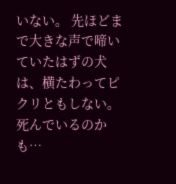いない。 先ほどまで大きな声で啼いていたはずの犬は、横たわってピクリともしない。死んでいるのかも…